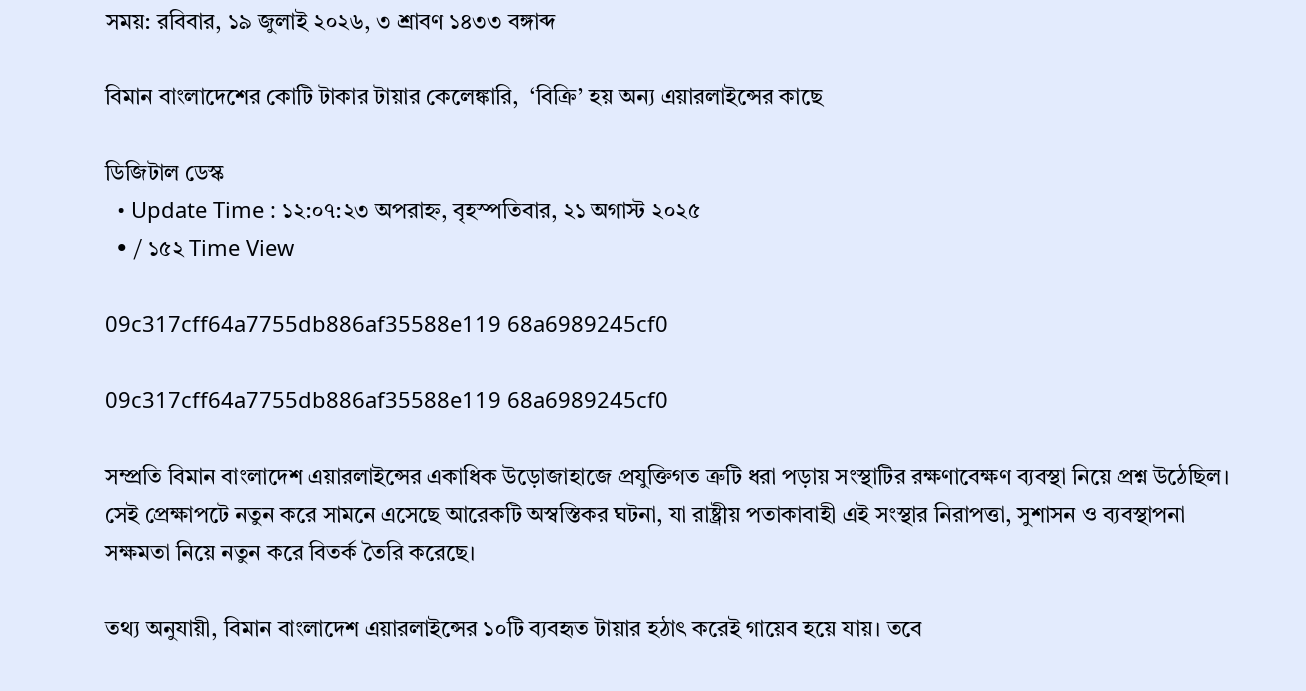সময়: রবিবার, ১৯ জুলাই ২০২৬, ৩ শ্রাবণ ১৪৩৩ বঙ্গাব্দ

বিমান বাংলাদেশের কোটি টাকার টায়ার কেলেঙ্কারি,  ‘বিক্রি’ হয় অন্য এয়ারলাইন্সের কাছে

ডিজিটাল ডেস্ক
  • Update Time : ১২:০৭:২৩ অপরাহ্ন, বৃহস্পতিবার, ২১ অগাস্ট ২০২৫
  • / ১৫২ Time View

09c317cff64a7755db886af35588e119 68a6989245cf0

09c317cff64a7755db886af35588e119 68a6989245cf0

সম্প্রতি বিমান বাংলাদেশ এয়ারলাইন্সের একাধিক উড়োজাহাজে প্রযুক্তিগত ত্রুটি ধরা পড়ায় সংস্থাটির রক্ষণাবেক্ষণ ব্যবস্থা নিয়ে প্রশ্ন উঠেছিল। সেই প্রেক্ষাপটে নতুন করে সামনে এসেছে আরেকটি অস্বস্তিকর ঘটনা, যা রাষ্ট্রীয় পতাকাবাহী এই সংস্থার নিরাপত্তা, সুশাসন ও ব্যবস্থাপনা সক্ষমতা নিয়ে নতুন করে বিতর্ক তৈরি করেছে।

তথ্য অনুযায়ী, বিমান বাংলাদেশ এয়ারলাইন্সের ১০টি ব্যবহৃত টায়ার হঠাৎ করেই গায়েব হয়ে যায়। তবে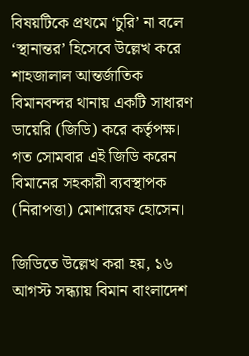বিষয়টিকে প্রথমে ‘চুরি’ না বলে ‘স্থানান্তর’ হিসেবে উল্লেখ করে শাহজালাল আন্তর্জাতিক বিমানবন্দর থানায় একটি সাধারণ ডায়েরি (জিডি) করে কর্তৃপক্ষ। গত সোমবার এই জিডি করেন বিমানের সহকারী ব্যবস্থাপক (নিরাপত্তা) মোশারেফ হোসেন।

জিডিতে উল্লেখ করা হয়, ১৬ আগস্ট সন্ধ্যায় বিমান বাংলাদেশ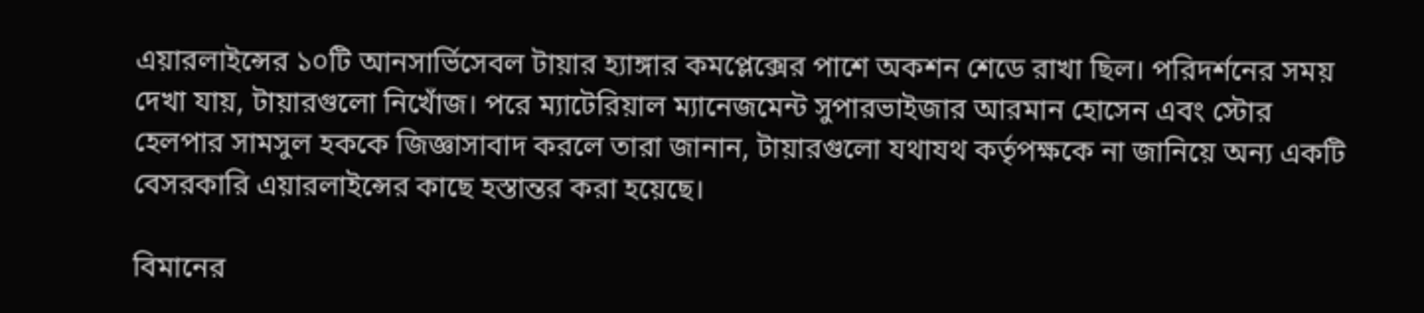এয়ারলাইন্সের ১০টি আনসার্ভিসেবল টায়ার হ্যাঙ্গার কমপ্লেক্সের পাশে অকশন শেডে রাখা ছিল। পরিদর্শনের সময় দেখা যায়, টায়ারগুলো নিখোঁজ। পরে ম্যাটেরিয়াল ম্যানেজমেন্ট সুপারভাইজার আরমান হোসেন এবং স্টোর হেলপার সামসুল হককে জিজ্ঞাসাবাদ করলে তারা জানান, টায়ারগুলো যথাযথ কর্তৃপক্ষকে না জানিয়ে অন্য একটি বেসরকারি এয়ারলাইন্সের কাছে হস্তান্তর করা হয়েছে।

বিমানের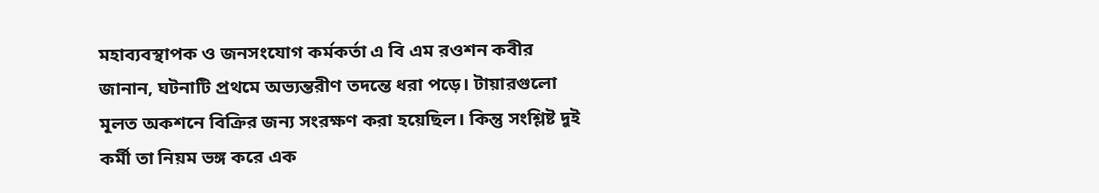মহাব্যবস্থাপক ও জনসংযোগ কর্মকর্তা এ বি এম রওশন কবীর জানান, ঘটনাটি প্রথমে অভ্যন্তরীণ তদন্তে ধরা পড়ে। টায়ারগুলো মূলত অকশনে বিক্রির জন্য সংরক্ষণ করা হয়েছিল। কিন্তু সংশ্লিষ্ট দুই কর্মী তা নিয়ম ভঙ্গ করে এক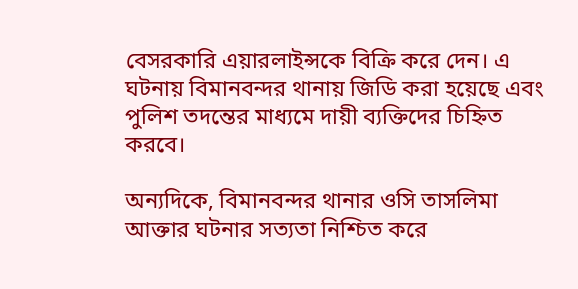বেসরকারি এয়ারলাইন্সকে বিক্রি করে দেন। এ ঘটনায় বিমানবন্দর থানায় জিডি করা হয়েছে এবং পুলিশ তদন্তের মাধ্যমে দায়ী ব্যক্তিদের চিহ্নিত করবে।

অন্যদিকে, বিমানবন্দর থানার ওসি তাসলিমা আক্তার ঘটনার সত্যতা নিশ্চিত করে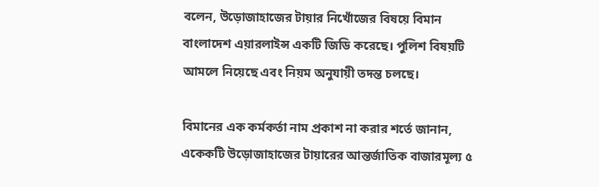বলেন, উড়োজাহাজের টায়ার নিখোঁজের বিষয়ে বিমান বাংলাদেশ এয়ারলাইন্স একটি জিডি করেছে। পুলিশ বিষয়টি আমলে নিয়েছে এবং নিয়ম অনুযায়ী তদন্ত চলছে।

বিমানের এক কর্মকর্তা নাম প্রকাশ না করার শর্তে জানান, একেকটি উড়োজাহাজের টায়ারের আন্তর্জাতিক বাজারমূল্য ৫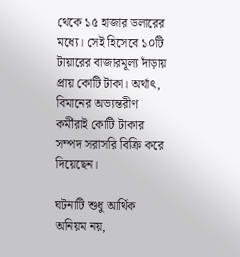থেকে ১৫ হাজার ডলারের মধ্যে। সেই হিসেবে ১০টি টায়ারের বাজারমূল্য দাঁড়ায় প্রায় কোটি টাকা। অর্থাৎ, বিমানের অভ্যন্তরীণ কর্মীরাই কোটি টাকার সম্পদ সরাসরি বিক্রি করে দিয়েছেন।

ঘটনাটি শুধু আর্থিক অনিয়ম নয়,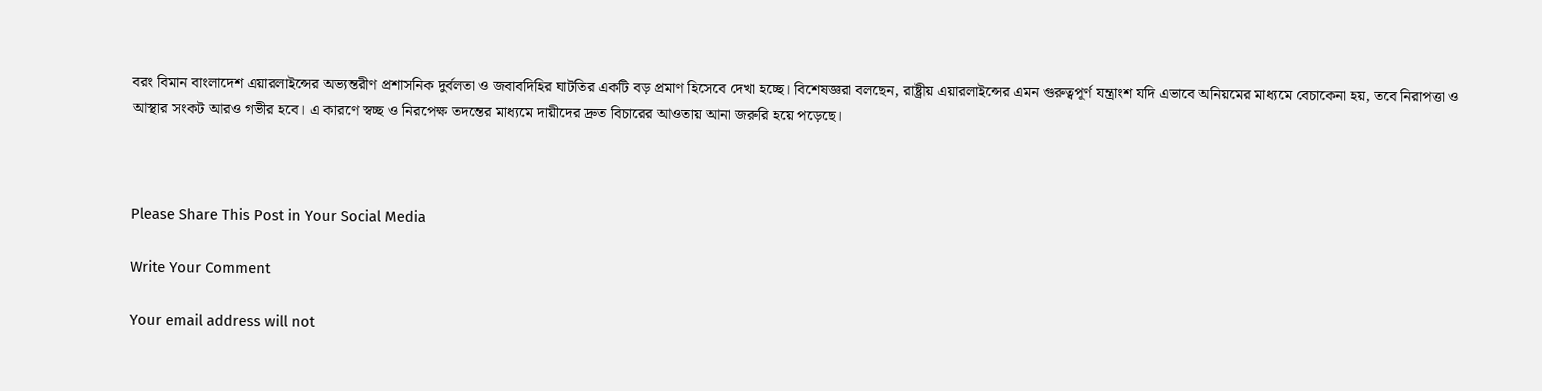বরং বিমান বাংলাদেশ এয়ারলাইন্সের অভ্যন্তরীণ প্রশাসনিক দুর্বলতা ও জবাবদিহির ঘাটতির একটি বড় প্রমাণ হিসেবে দেখা হচ্ছে। বিশেষজ্ঞরা বলছেন, রাষ্ট্রীয় এয়ারলাইন্সের এমন গুরুত্বপূর্ণ যন্ত্রাংশ যদি এভাবে অনিয়মের মাধ্যমে বেচাকেনা হয়, তবে নিরাপত্তা ও আস্থার সংকট আরও গভীর হবে। এ কারণে স্বচ্ছ ও নিরপেক্ষ তদন্তের মাধ্যমে দায়ীদের দ্রুত বিচারের আওতায় আনা জরুরি হয়ে পড়েছে।



Please Share This Post in Your Social Media

Write Your Comment

Your email address will not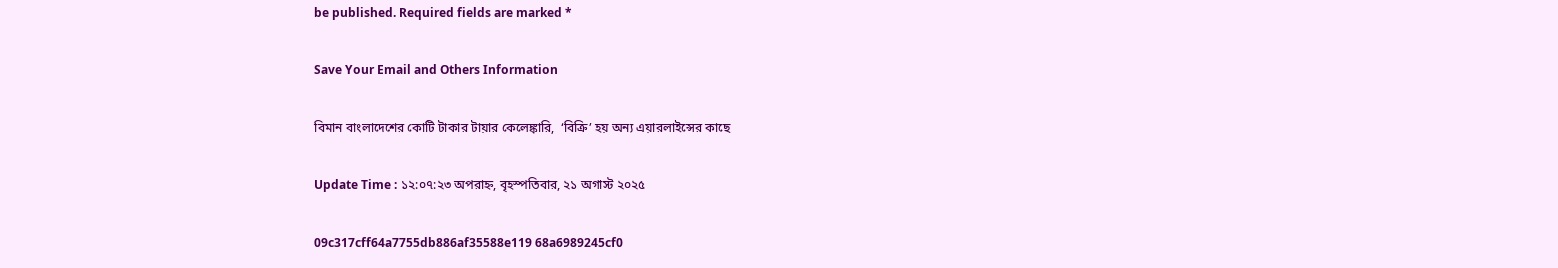be published. Required fields are marked *

Save Your Email and Others Information

বিমান বাংলাদেশের কোটি টাকার টায়ার কেলেঙ্কারি,  ‘বিক্রি’ হয় অন্য এয়ারলাইন্সের কাছে

Update Time : ১২:০৭:২৩ অপরাহ্ন, বৃহস্পতিবার, ২১ অগাস্ট ২০২৫

09c317cff64a7755db886af35588e119 68a6989245cf0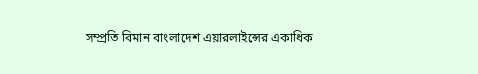সম্প্রতি বিমান বাংলাদেশ এয়ারলাইন্সের একাধিক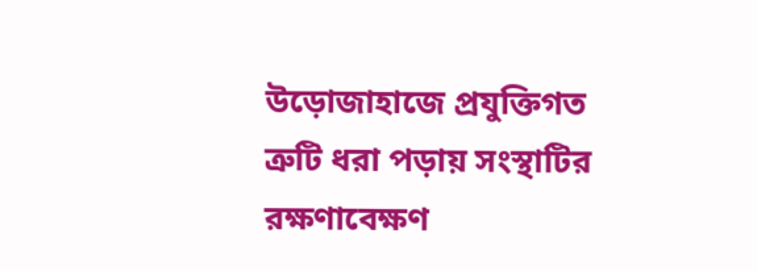উড়োজাহাজে প্রযুক্তিগত ত্রুটি ধরা পড়ায় সংস্থাটির রক্ষণাবেক্ষণ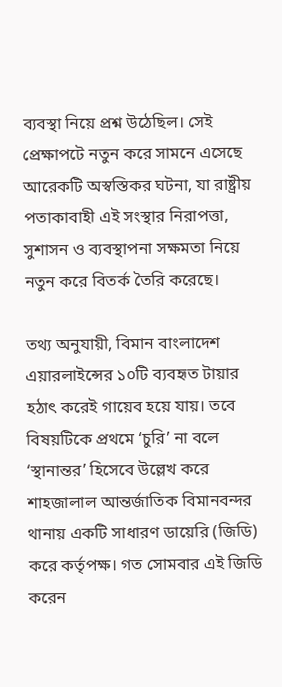ব্যবস্থা নিয়ে প্রশ্ন উঠেছিল। সেই প্রেক্ষাপটে নতুন করে সামনে এসেছে আরেকটি অস্বস্তিকর ঘটনা, যা রাষ্ট্রীয় পতাকাবাহী এই সংস্থার নিরাপত্তা, সুশাসন ও ব্যবস্থাপনা সক্ষমতা নিয়ে নতুন করে বিতর্ক তৈরি করেছে।

তথ্য অনুযায়ী, বিমান বাংলাদেশ এয়ারলাইন্সের ১০টি ব্যবহৃত টায়ার হঠাৎ করেই গায়েব হয়ে যায়। তবে বিষয়টিকে প্রথমে ‘চুরি’ না বলে ‘স্থানান্তর’ হিসেবে উল্লেখ করে শাহজালাল আন্তর্জাতিক বিমানবন্দর থানায় একটি সাধারণ ডায়েরি (জিডি) করে কর্তৃপক্ষ। গত সোমবার এই জিডি করেন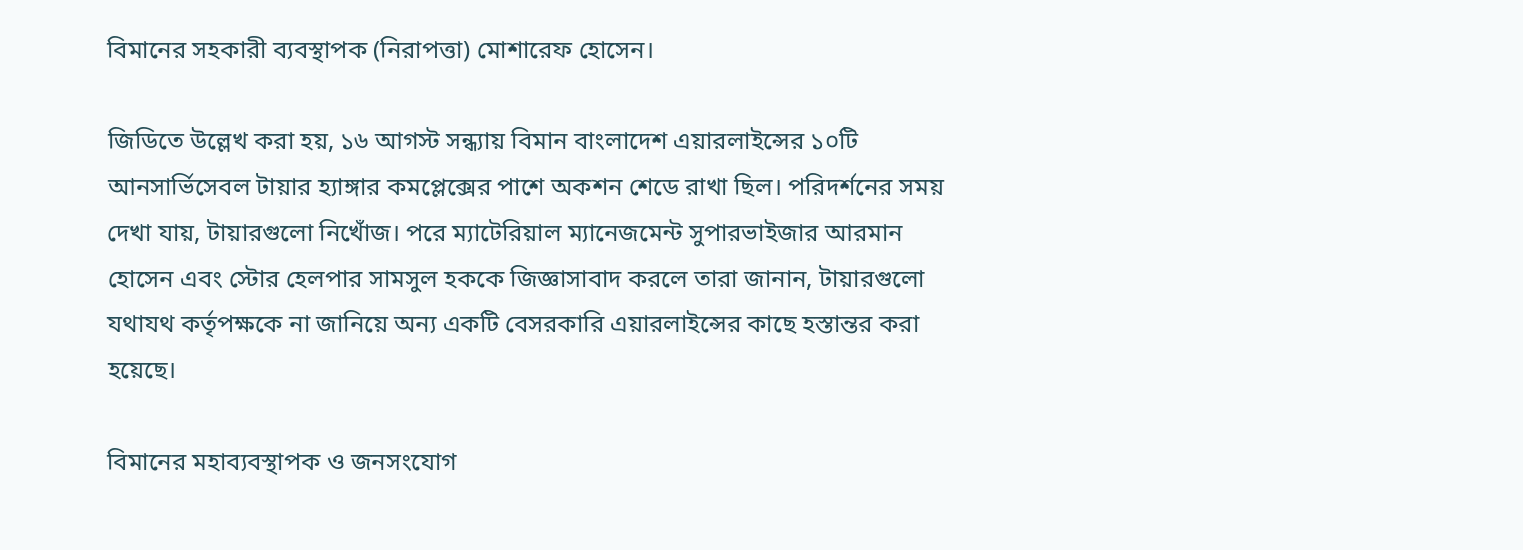বিমানের সহকারী ব্যবস্থাপক (নিরাপত্তা) মোশারেফ হোসেন।

জিডিতে উল্লেখ করা হয়, ১৬ আগস্ট সন্ধ্যায় বিমান বাংলাদেশ এয়ারলাইন্সের ১০টি আনসার্ভিসেবল টায়ার হ্যাঙ্গার কমপ্লেক্সের পাশে অকশন শেডে রাখা ছিল। পরিদর্শনের সময় দেখা যায়, টায়ারগুলো নিখোঁজ। পরে ম্যাটেরিয়াল ম্যানেজমেন্ট সুপারভাইজার আরমান হোসেন এবং স্টোর হেলপার সামসুল হককে জিজ্ঞাসাবাদ করলে তারা জানান, টায়ারগুলো যথাযথ কর্তৃপক্ষকে না জানিয়ে অন্য একটি বেসরকারি এয়ারলাইন্সের কাছে হস্তান্তর করা হয়েছে।

বিমানের মহাব্যবস্থাপক ও জনসংযোগ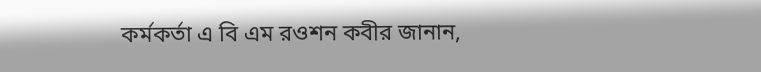কর্মকর্তা এ বি এম রওশন কবীর জানান,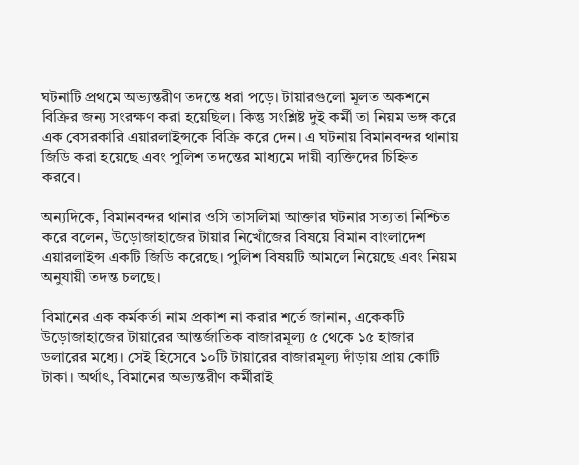ঘটনাটি প্রথমে অভ্যন্তরীণ তদন্তে ধরা পড়ে। টায়ারগুলো মূলত অকশনে বিক্রির জন্য সংরক্ষণ করা হয়েছিল। কিন্তু সংশ্লিষ্ট দুই কর্মী তা নিয়ম ভঙ্গ করে এক বেসরকারি এয়ারলাইন্সকে বিক্রি করে দেন। এ ঘটনায় বিমানবন্দর থানায় জিডি করা হয়েছে এবং পুলিশ তদন্তের মাধ্যমে দায়ী ব্যক্তিদের চিহ্নিত করবে।

অন্যদিকে, বিমানবন্দর থানার ওসি তাসলিমা আক্তার ঘটনার সত্যতা নিশ্চিত করে বলেন, উড়োজাহাজের টায়ার নিখোঁজের বিষয়ে বিমান বাংলাদেশ এয়ারলাইন্স একটি জিডি করেছে। পুলিশ বিষয়টি আমলে নিয়েছে এবং নিয়ম অনুযায়ী তদন্ত চলছে।

বিমানের এক কর্মকর্তা নাম প্রকাশ না করার শর্তে জানান, একেকটি উড়োজাহাজের টায়ারের আন্তর্জাতিক বাজারমূল্য ৫ থেকে ১৫ হাজার ডলারের মধ্যে। সেই হিসেবে ১০টি টায়ারের বাজারমূল্য দাঁড়ায় প্রায় কোটি টাকা। অর্থাৎ, বিমানের অভ্যন্তরীণ কর্মীরাই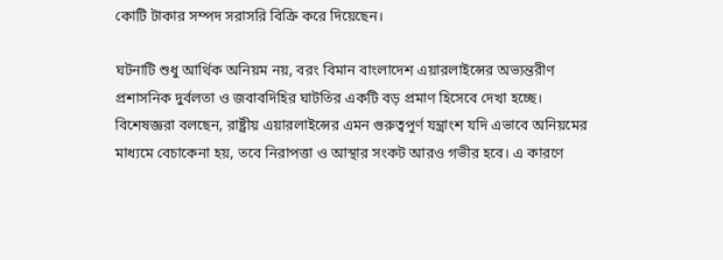কোটি টাকার সম্পদ সরাসরি বিক্রি করে দিয়েছেন।

ঘটনাটি শুধু আর্থিক অনিয়ম নয়, বরং বিমান বাংলাদেশ এয়ারলাইন্সের অভ্যন্তরীণ প্রশাসনিক দুর্বলতা ও জবাবদিহির ঘাটতির একটি বড় প্রমাণ হিসেবে দেখা হচ্ছে। বিশেষজ্ঞরা বলছেন, রাষ্ট্রীয় এয়ারলাইন্সের এমন গুরুত্বপূর্ণ যন্ত্রাংশ যদি এভাবে অনিয়মের মাধ্যমে বেচাকেনা হয়, তবে নিরাপত্তা ও আস্থার সংকট আরও গভীর হবে। এ কারণে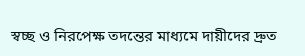স্বচ্ছ ও নিরপেক্ষ তদন্তের মাধ্যমে দায়ীদের দ্রুত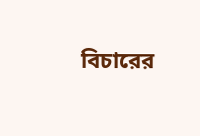বিচারের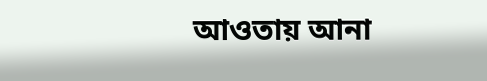আওতায় আনা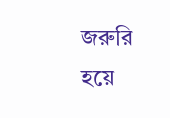জরুরি হয়ে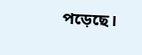পড়েছে।